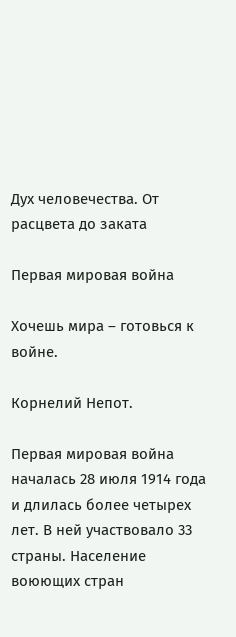Дух человечества. От расцвета до заката

Первая мировая война

Хочешь мира – готовься к войне.

Корнелий Непот.

Первая мировая война началась 28 июля 1914 года и длилась более четырех лет. В ней участвовало 33 страны. Население воюющих стран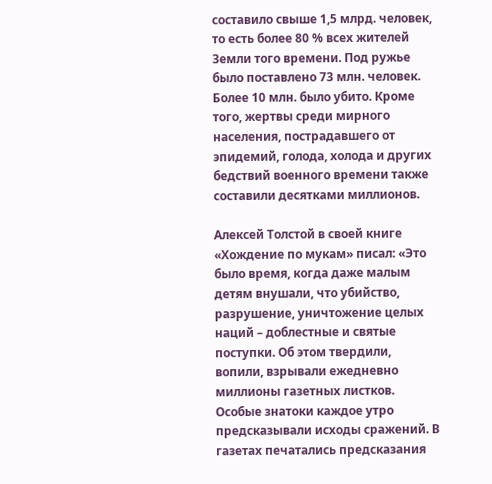составило свыше 1,5 млрд. человек, то есть более 80 % всех жителей Земли того времени. Под ружье было поставлено 73 млн. человек. Более 10 млн. было убито. Кроме того, жертвы среди мирного населения, пострадавшего от эпидемий, голода, холода и других бедствий военного времени также составили десятками миллионов.

Алексей Толстой в своей книге «Хождение по мукам» писал: «Это было время, когда даже малым детям внушали, что убийство, разрушение, уничтожение целых наций – доблестные и святые поступки. Об этом твердили, вопили, взрывали ежедневно миллионы газетных листков. Особые знатоки каждое утро предсказывали исходы сражений. В газетах печатались предсказания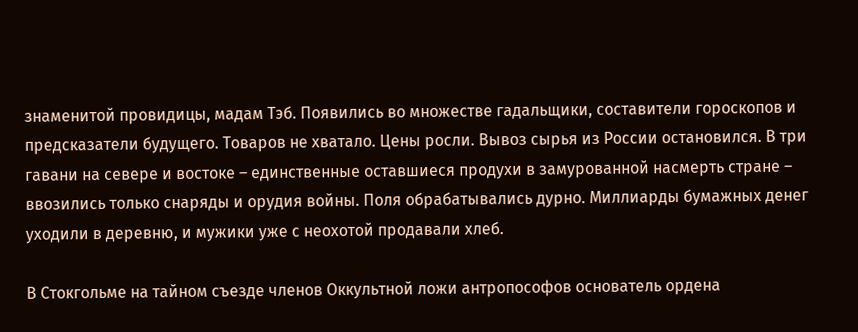знаменитой провидицы, мадам Тэб. Появились во множестве гадальщики, составители гороскопов и предсказатели будущего. Товаров не хватало. Цены росли. Вывоз сырья из России остановился. В три гавани на севере и востоке – единственные оставшиеся продухи в замурованной насмерть стране – ввозились только снаряды и орудия войны. Поля обрабатывались дурно. Миллиарды бумажных денег уходили в деревню, и мужики уже с неохотой продавали хлеб.

В Стокгольме на тайном съезде членов Оккультной ложи антропософов основатель ордена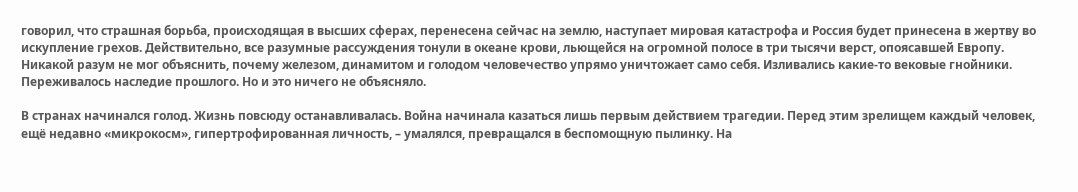говорил, что страшная борьба, происходящая в высших сферах, перенесена сейчас на землю, наступает мировая катастрофа и Россия будет принесена в жертву во искупление грехов. Действительно, все разумные рассуждения тонули в океане крови, льющейся на огромной полосе в три тысячи верст, опоясавшей Европу. Никакой разум не мог объяснить, почему железом, динамитом и голодом человечество упрямо уничтожает само себя. Изливались какие-то вековые гнойники. Переживалось наследие прошлого. Но и это ничего не объясняло.

В странах начинался голод. Жизнь повсюду останавливалась. Война начинала казаться лишь первым действием трагедии. Перед этим зрелищем каждый человек, ещё недавно «микрокосм», гипертрофированная личность, – умалялся, превращался в беспомощную пылинку. На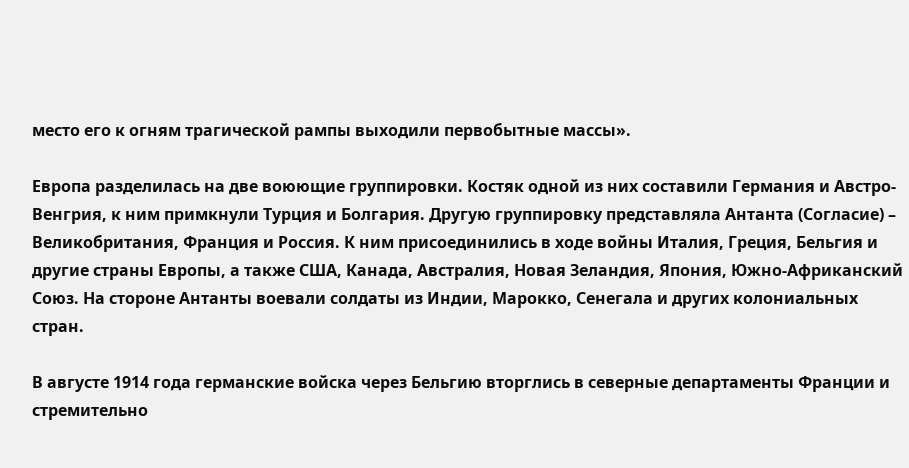место его к огням трагической рампы выходили первобытные массы».

Европа разделилась на две воюющие группировки. Костяк одной из них составили Германия и Австро-Венгрия, к ним примкнули Турция и Болгария. Другую группировку представляла Антанта (Согласие) – Великобритания, Франция и Россия. К ним присоединились в ходе войны Италия, Греция, Бельгия и другие страны Европы, а также США, Канада, Австралия, Новая Зеландия, Япония, Южно-Африканский Союз. На стороне Антанты воевали солдаты из Индии, Марокко, Сенегала и других колониальных стран.

В августе 1914 года германские войска через Бельгию вторглись в северные департаменты Франции и стремительно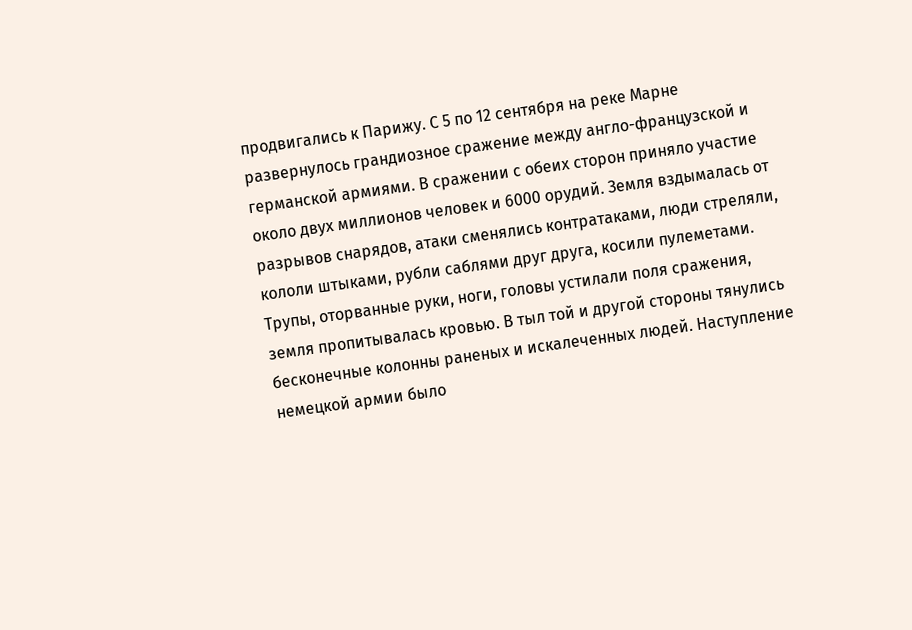продвигались к Парижу. С 5 по 12 сентября на реке Марне развернулось грандиозное сражение между англо-французской и германской армиями. В сражении с обеих сторон приняло участие около двух миллионов человек и 6000 орудий. Земля вздымалась от разрывов снарядов, атаки сменялись контратаками, люди стреляли, кололи штыками, рубли саблями друг друга, косили пулеметами. Трупы, оторванные руки, ноги, головы устилали поля сражения, земля пропитывалась кровью. В тыл той и другой стороны тянулись бесконечные колонны раненых и искалеченных людей. Наступление немецкой армии было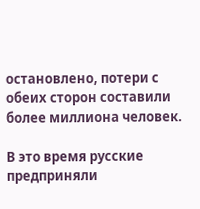остановлено, потери с обеих сторон составили более миллиона человек.

В это время русские предприняли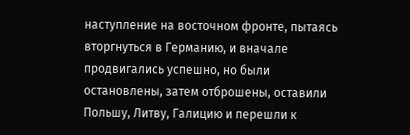наступление на восточном фронте, пытаясь вторгнуться в Германию, и вначале продвигались успешно, но были остановлены, затем отброшены, оставили Польшу, Литву, Галицию и перешли к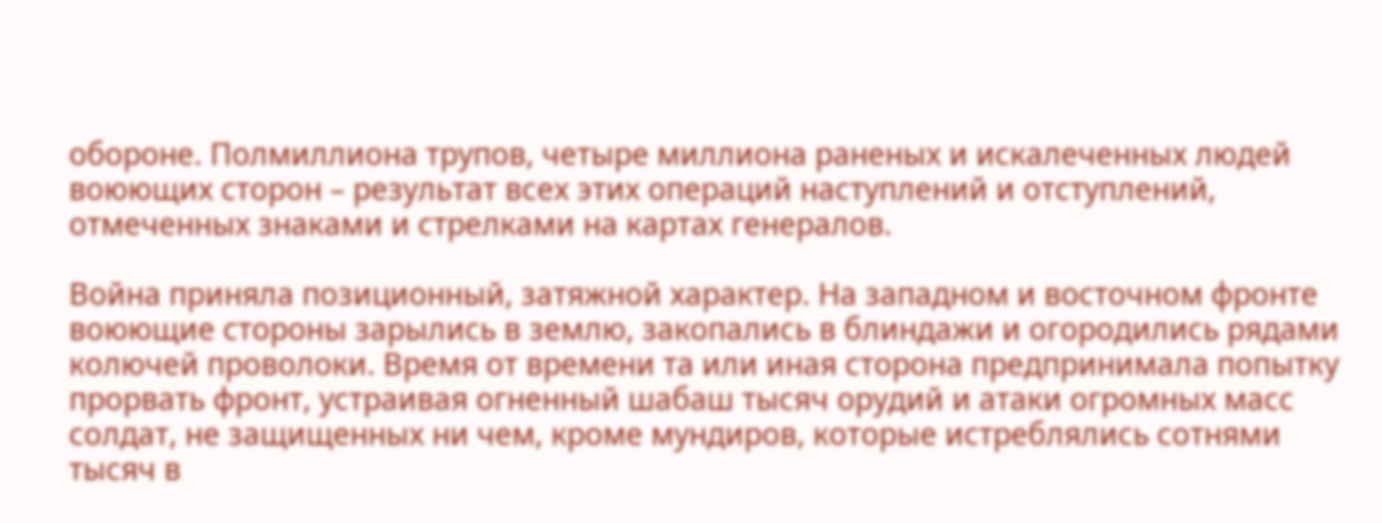обороне. Полмиллиона трупов, четыре миллиона раненых и искалеченных людей воюющих сторон – результат всех этих операций наступлений и отступлений, отмеченных знаками и стрелками на картах генералов.

Война приняла позиционный, затяжной характер. На западном и восточном фронте воюющие стороны зарылись в землю, закопались в блиндажи и огородились рядами колючей проволоки. Время от времени та или иная сторона предпринимала попытку прорвать фронт, устраивая огненный шабаш тысяч орудий и атаки огромных масс солдат, не защищенных ни чем, кроме мундиров, которые истреблялись сотнями тысяч в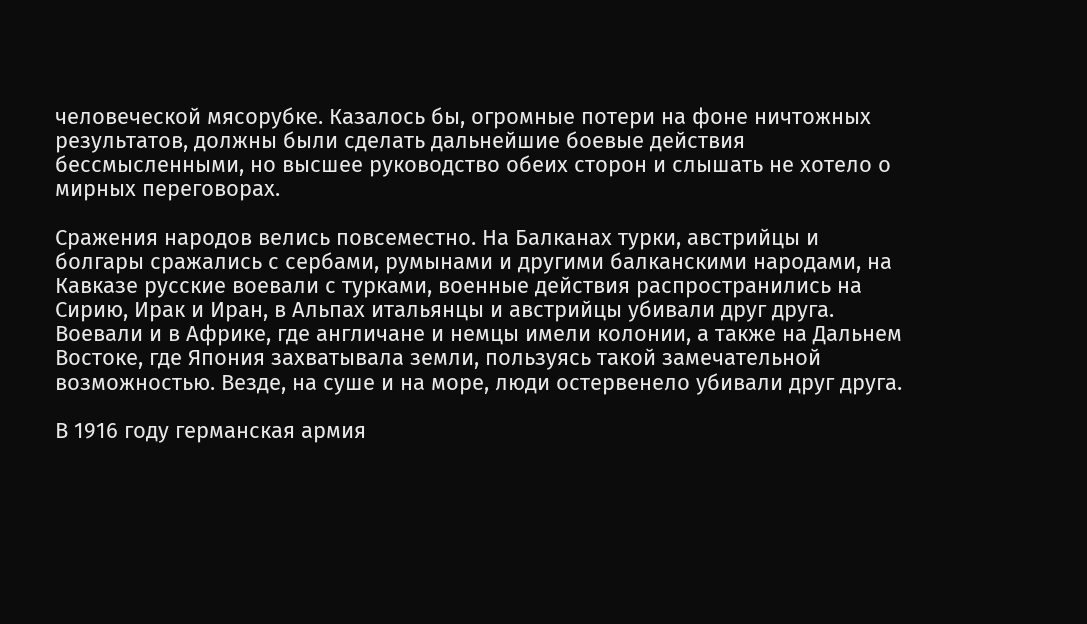человеческой мясорубке. Казалось бы, огромные потери на фоне ничтожных результатов, должны были сделать дальнейшие боевые действия бессмысленными, но высшее руководство обеих сторон и слышать не хотело о мирных переговорах.

Сражения народов велись повсеместно. На Балканах турки, австрийцы и болгары сражались с сербами, румынами и другими балканскими народами, на Кавказе русские воевали с турками, военные действия распространились на Сирию, Ирак и Иран, в Альпах итальянцы и австрийцы убивали друг друга. Воевали и в Африке, где англичане и немцы имели колонии, а также на Дальнем Востоке, где Япония захватывала земли, пользуясь такой замечательной возможностью. Везде, на суше и на море, люди остервенело убивали друг друга.

В 1916 году германская армия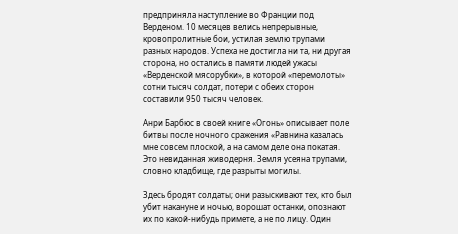предприняла наступление во Франции под Верденом. 10 месяцев велись непрерывные, кровопролитные бои, устилая землю трупами разных народов. Успеха не достигла ни та, ни другая сторона, но остались в памяти людей ужасы «Верденской мясорубки», в которой «перемолоты» сотни тысяч солдат, потери с обеих сторон составили 950 тысяч человек.

Анри Барбюс в своей книге «Огонь» описывает поле битвы после ночного сражения «Равнина казалась мне совсем плоской, а на самом деле она покатая. Это невиданная живодерня. Земля усеяна трупами, словно кладбище, где разрыты могилы.

Здесь бродят солдаты; они разыскивают тех, кто был убит накануне и ночью, ворошат останки, опознают их по какой-нибудь примете, а не по лицу. Один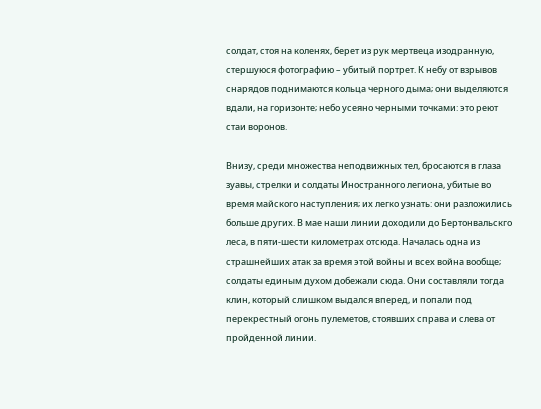солдат, стоя на коленях, берет из рук мертвеца изодранную, стершуюся фотографию – убитый портрет. К небу от взрывов снарядов поднимаются кольца черного дыма; они выделяются вдали, на горизонте; небо усеяно черными точками: это реют стаи воронов.

Внизу, среди множества неподвижных тел, бросаются в глаза зуавы, стрелки и солдаты Иностранного легиона, убитые во время майского наступления; их легко узнать: они разложились больше других. В мае наши линии доходили до Бертонвальскго леса, в пяти-шести километрах отсюда. Началась одна из страшнейших атак за время этой войны и всех война вообще; солдаты единым духом добежали сюда. Они составляли тогда клин, который слишком выдался вперед, и попали под перекрестный огонь пулеметов, стоявших справа и слева от пройденной линии.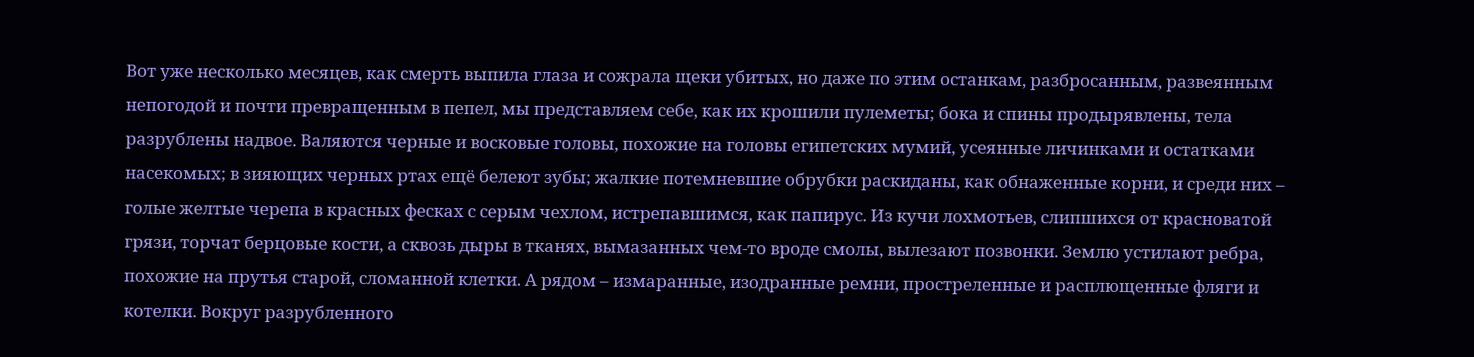Вот уже несколько месяцев, как смерть выпила глаза и сожрала щеки убитых, но даже по этим останкам, разбросанным, развеянным непогодой и почти превращенным в пепел, мы представляем себе, как их крошили пулеметы; бока и спины продырявлены, тела разрублены надвое. Валяются черные и восковые головы, похожие на головы египетских мумий, усеянные личинками и остатками насекомых; в зияющих черных ртах ещё белеют зубы; жалкие потемневшие обрубки раскиданы, как обнаженные корни, и среди них – голые желтые черепа в красных фесках с серым чехлом, истрепавшимся, как папирус. Из кучи лохмотьев, слипшихся от красноватой грязи, торчат берцовые кости, а сквозь дыры в тканях, вымазанных чем-то вроде смолы, вылезают позвонки. Землю устилают ребра, похожие на прутья старой, сломанной клетки. А рядом – измаранные, изодранные ремни, простреленные и расплющенные фляги и котелки. Вокруг разрубленного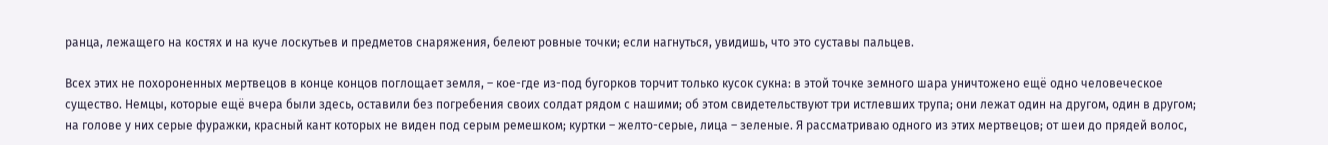ранца, лежащего на костях и на куче лоскутьев и предметов снаряжения, белеют ровные точки; если нагнуться, увидишь, что это суставы пальцев.

Всех этих не похороненных мертвецов в конце концов поглощает земля, – кое-где из-под бугорков торчит только кусок сукна: в этой точке земного шара уничтожено ещё одно человеческое существо. Немцы, которые ещё вчера были здесь, оставили без погребения своих солдат рядом с нашими; об этом свидетельствуют три истлевших трупа; они лежат один на другом, один в другом; на голове у них серые фуражки, красный кант которых не виден под серым ремешком; куртки – желто-серые, лица – зеленые. Я рассматриваю одного из этих мертвецов; от шеи до прядей волос,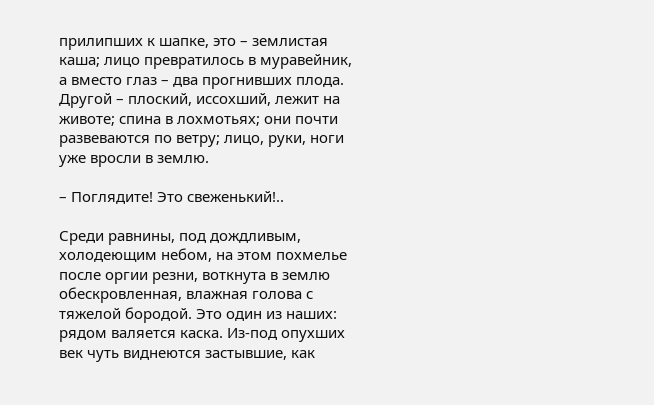прилипших к шапке, это – землистая каша; лицо превратилось в муравейник, а вместо глаз – два прогнивших плода. Другой – плоский, иссохший, лежит на животе; спина в лохмотьях; они почти развеваются по ветру; лицо, руки, ноги уже вросли в землю.

– Поглядите! Это свеженький!..

Среди равнины, под дождливым, холодеющим небом, на этом похмелье после оргии резни, воткнута в землю обескровленная, влажная голова с тяжелой бородой. Это один из наших: рядом валяется каска. Из-под опухших век чуть виднеются застывшие, как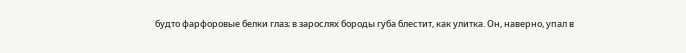будто фарфоровые белки глаз; в зарослях бороды губа блестит, как улитка. Он, наверно, упал в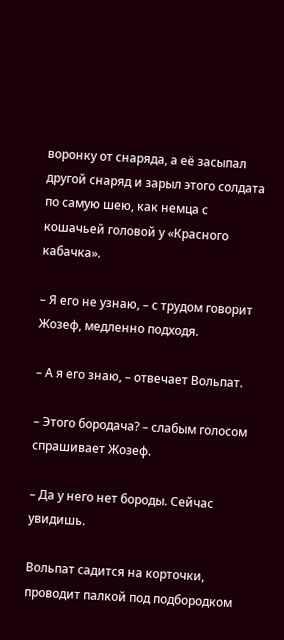воронку от снаряда, а её засыпал другой снаряд и зарыл этого солдата по самую шею, как немца с кошачьей головой у «Красного кабачка».

– Я его не узнаю, – с трудом говорит Жозеф, медленно подходя.

– А я его знаю, – отвечает Вольпат.

– Этого бородача? – слабым голосом спрашивает Жозеф.

– Да у него нет бороды. Сейчас увидишь.

Вольпат садится на корточки, проводит палкой под подбородком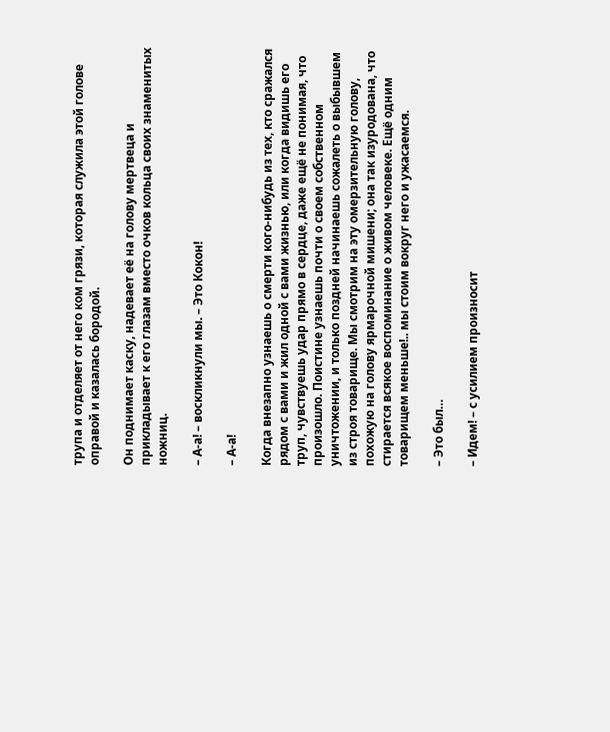трупа и отделяет от него ком грязи, которая служила этой голове оправой и казалась бородой.

Он поднимает каску, надевает её на голову мертвеца и прикладывает к его глазам вместо очков кольца своих знаменитых ножниц.

– А-а! – воскликнули мы. – Это Кокон!

– А-а!

Когда внезапно узнаешь о смерти кого-нибудь из тех, кто сражался рядом с вами и жил одной с вами жизнью, или когда видишь его труп, чувствуешь удар прямо в сердце, даже ещё не понимая, что произошло. Поистине узнаешь почти о своем собственном уничтожении, и только поздней начинаешь сожалеть о выбывшем из строя товарище. Мы смотрим на эту омерзительную голову, похожую на голову ярмарочной мишени; она так изуродована, что стирается всякое воспоминание о живом человеке. Ещё одним товарищем меньше!.. мы стоим вокруг него и ужасаемся.

– Это был…

– Идем! – с усилием произносит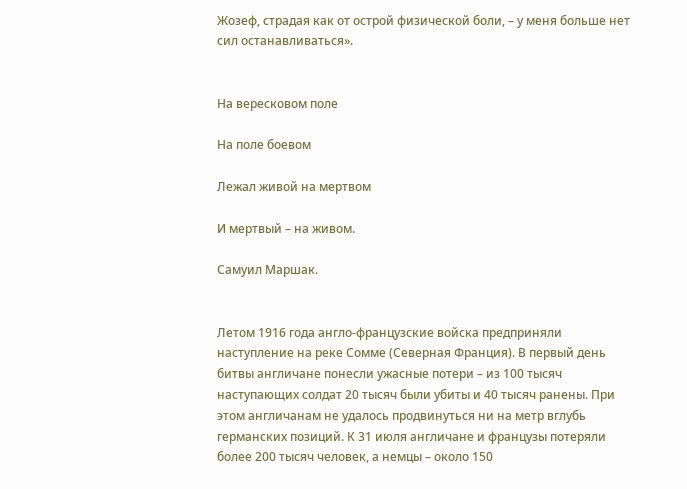Жозеф, страдая как от острой физической боли, – у меня больше нет сил останавливаться».


На вересковом поле

На поле боевом

Лежал живой на мертвом

И мертвый – на живом.

Самуил Маршак.


Летом 1916 года англо-французские войска предприняли наступление на реке Сомме (Северная Франция). В первый день битвы англичане понесли ужасные потери – из 100 тысяч наступающих солдат 20 тысяч были убиты и 40 тысяч ранены. При этом англичанам не удалось продвинуться ни на метр вглубь германских позиций. К 31 июля англичане и французы потеряли более 200 тысяч человек, а немцы – около 150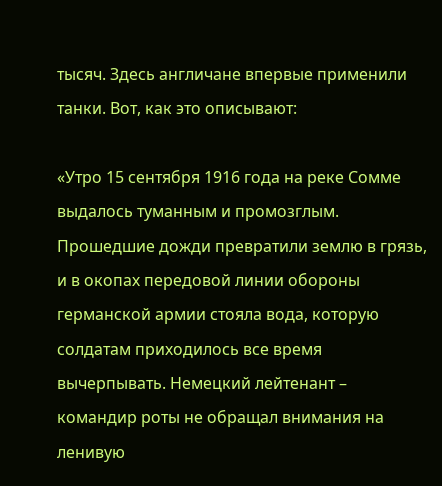тысяч. Здесь англичане впервые применили танки. Вот, как это описывают:

«Утро 15 сентября 1916 года на реке Сомме выдалось туманным и промозглым. Прошедшие дожди превратили землю в грязь, и в окопах передовой линии обороны германской армии стояла вода, которую солдатам приходилось все время вычерпывать. Немецкий лейтенант – командир роты не обращал внимания на ленивую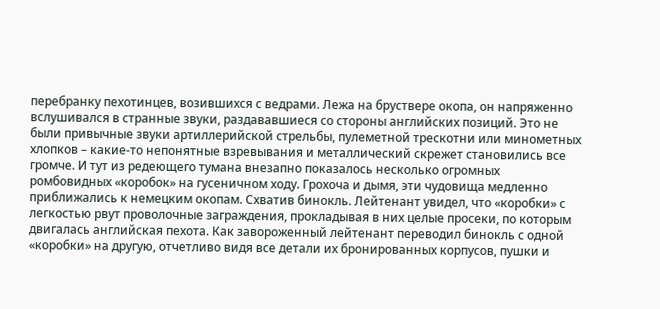перебранку пехотинцев, возившихся с ведрами. Лежа на бруствере окопа, он напряженно вслушивался в странные звуки, раздававшиеся со стороны английских позиций. Это не были привычные звуки артиллерийской стрельбы, пулеметной трескотни или минометных хлопков – какие-то непонятные взревывания и металлический скрежет становились все громче. И тут из редеющего тумана внезапно показалось несколько огромных ромбовидных «коробок» на гусеничном ходу. Грохоча и дымя, эти чудовища медленно приближались к немецким окопам. Схватив бинокль. Лейтенант увидел, что «коробки» с легкостью рвут проволочные заграждения, прокладывая в них целые просеки, по которым двигалась английская пехота. Как завороженный лейтенант переводил бинокль с одной «коробки» на другую, отчетливо видя все детали их бронированных корпусов, пушки и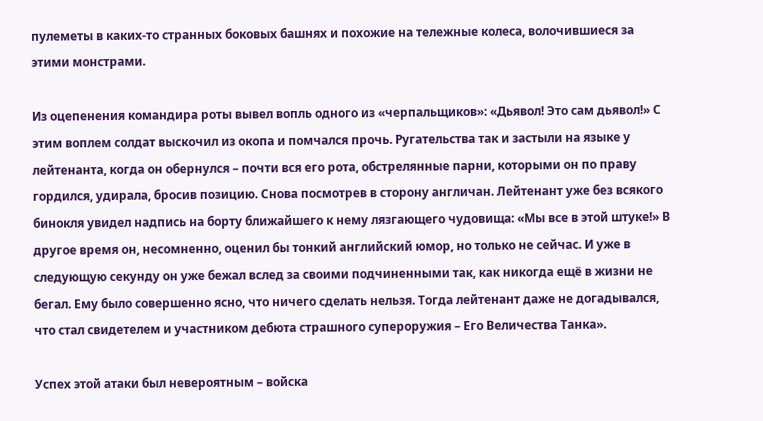пулеметы в каких-то странных боковых башнях и похожие на тележные колеса, волочившиеся за этими монстрами.

Из оцепенения командира роты вывел вопль одного из «черпальщиков»: «Дьявол! Это сам дьявол!» С этим воплем солдат выскочил из окопа и помчался прочь. Ругательства так и застыли на языке у лейтенанта, когда он обернулся – почти вся его рота, обстрелянные парни, которыми он по праву гордился, удирала, бросив позицию. Снова посмотрев в сторону англичан. Лейтенант уже без всякого бинокля увидел надпись на борту ближайшего к нему лязгающего чудовища: «Мы все в этой штуке!» В другое время он, несомненно, оценил бы тонкий английский юмор, но только не сейчас. И уже в следующую секунду он уже бежал вслед за своими подчиненными так, как никогда ещё в жизни не бегал. Ему было совершенно ясно, что ничего сделать нельзя. Тогда лейтенант даже не догадывался, что стал свидетелем и участником дебюта страшного супероружия – Его Величества Танка».

Успех этой атаки был невероятным – войска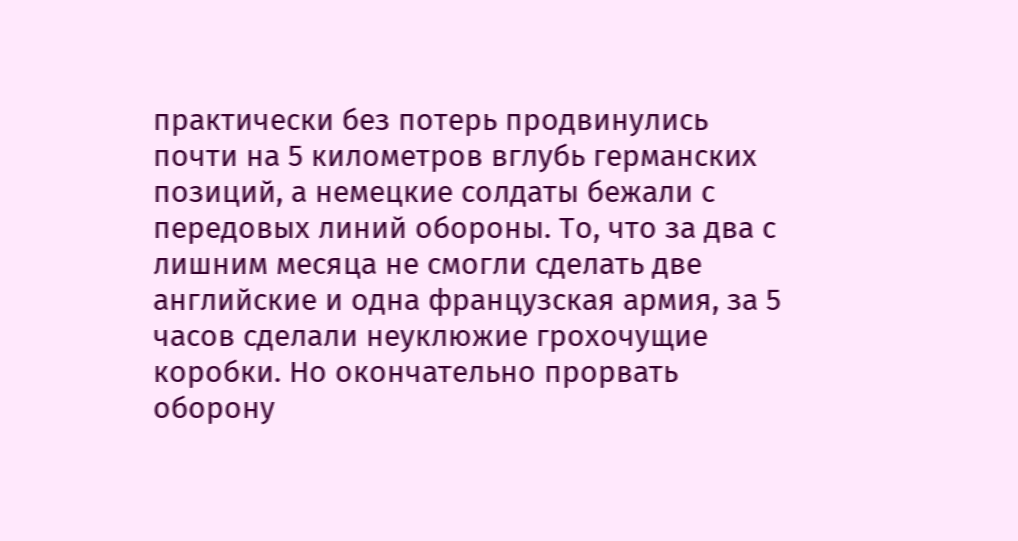практически без потерь продвинулись почти на 5 километров вглубь германских позиций, а немецкие солдаты бежали с передовых линий обороны. То, что за два с лишним месяца не смогли сделать две английские и одна французская армия, за 5 часов сделали неуклюжие грохочущие коробки. Но окончательно прорвать оборону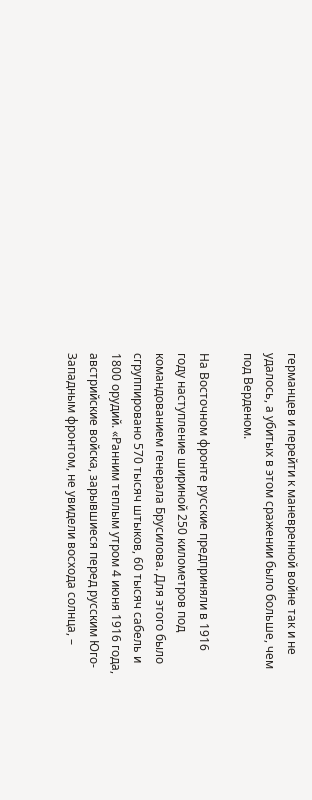германцев и перейти к маневренной войне так и не удалось, а убитых в этом сражении было больше, чем под Верденом.

На Восточном фронте русские предприняли в 1916 году наступление шириной 250 километров под командованием генерала Брусилова. Для этого было сгруппировано 570 тысяч штыков, 60 тысяч сабель и 1800 орудий. «Ранним теплым утром 4 июня 1916 года, австрийские войска, зарывшиеся перед русским Юго-Западным фронтом, не увидели восхода солнца, –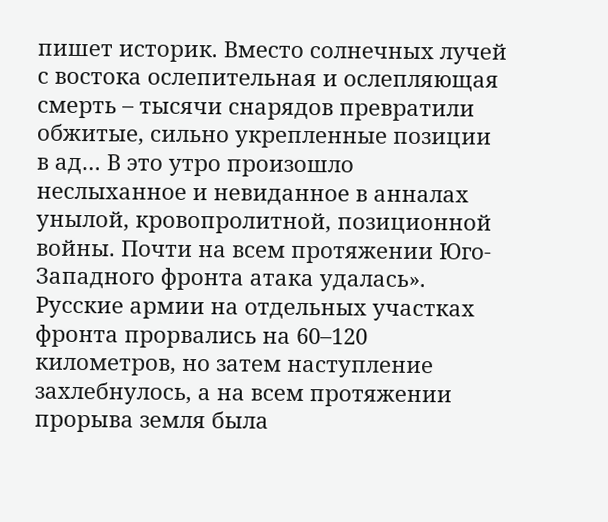пишет историк. Вместо солнечных лучей с востока ослепительная и ослепляющая смерть – тысячи снарядов превратили обжитые, сильно укрепленные позиции в ад… В это утро произошло неслыханное и невиданное в анналах унылой, кровопролитной, позиционной войны. Почти на всем протяжении Юго-Западного фронта атака удалась». Русские армии на отдельных участках фронта прорвались на 60–120 километров, но затем наступление захлебнулось, а на всем протяжении прорыва земля была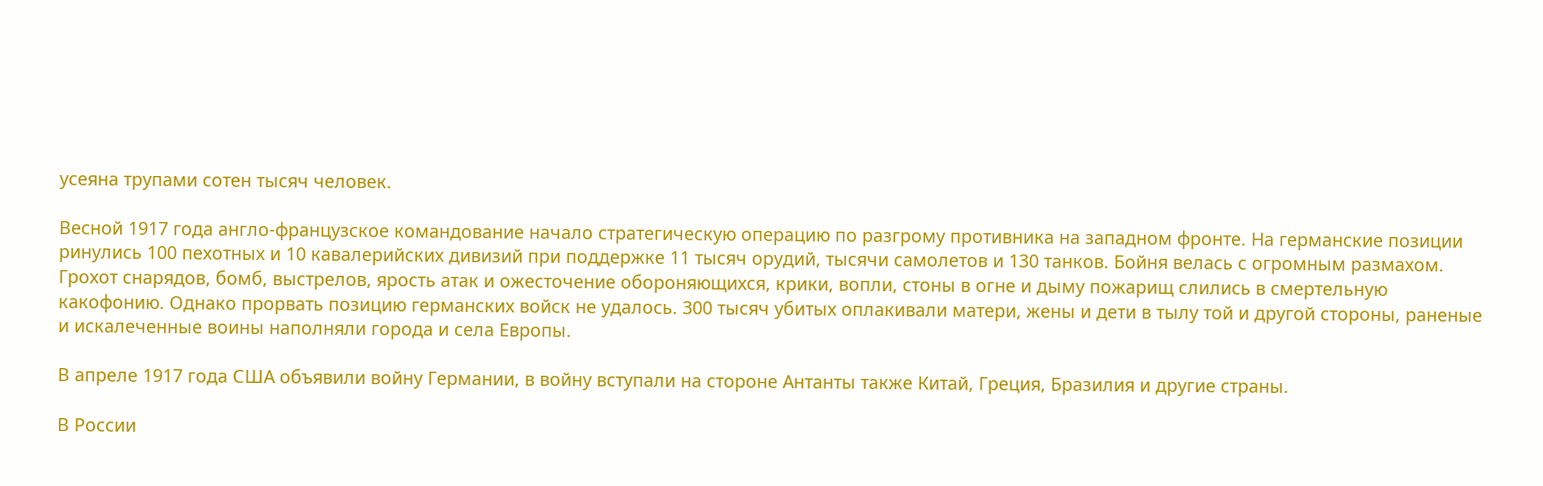усеяна трупами сотен тысяч человек.

Весной 1917 года англо-французское командование начало стратегическую операцию по разгрому противника на западном фронте. На германские позиции ринулись 100 пехотных и 10 кавалерийских дивизий при поддержке 11 тысяч орудий, тысячи самолетов и 130 танков. Бойня велась с огромным размахом. Грохот снарядов, бомб, выстрелов, ярость атак и ожесточение обороняющихся, крики, вопли, стоны в огне и дыму пожарищ слились в смертельную какофонию. Однако прорвать позицию германских войск не удалось. 300 тысяч убитых оплакивали матери, жены и дети в тылу той и другой стороны, раненые и искалеченные воины наполняли города и села Европы.

В апреле 1917 года США объявили войну Германии, в войну вступали на стороне Антанты также Китай, Греция, Бразилия и другие страны.

В России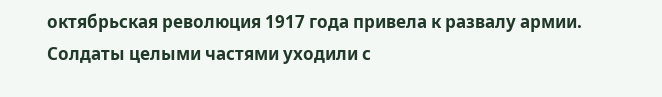октябрьская революция 1917 года привела к развалу армии. Солдаты целыми частями уходили с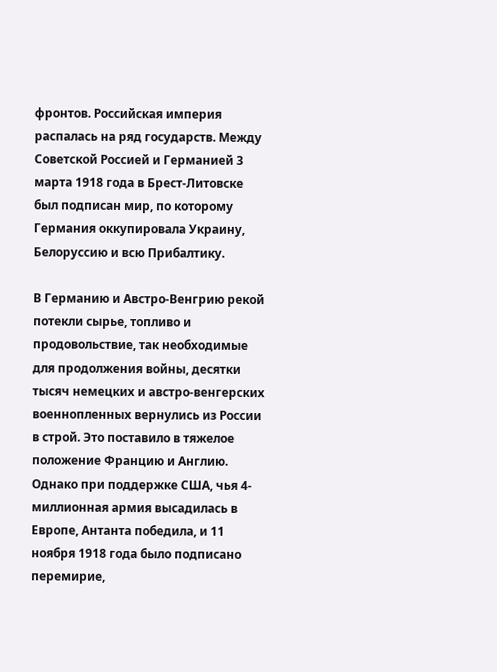фронтов. Российская империя распалась на ряд государств. Между Советской Россией и Германией 3 марта 1918 года в Брест-Литовске был подписан мир, по которому Германия оккупировала Украину, Белоруссию и всю Прибалтику.

В Германию и Австро-Венгрию рекой потекли сырье, топливо и продовольствие, так необходимые для продолжения войны, десятки тысяч немецких и австро-венгерских военнопленных вернулись из России в строй. Это поставило в тяжелое положение Францию и Англию. Однако при поддержке США, чья 4-миллионная армия высадилась в Европе, Антанта победила, и 11 ноября 1918 года было подписано перемирие,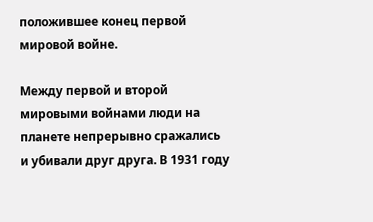положившее конец первой мировой войне.

Между первой и второй мировыми войнами люди на планете непрерывно сражались и убивали друг друга. В 1931 году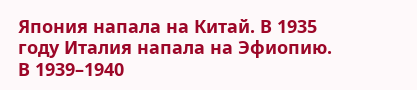Япония напала на Китай. В 1935 году Италия напала на Эфиопию. В 1939–1940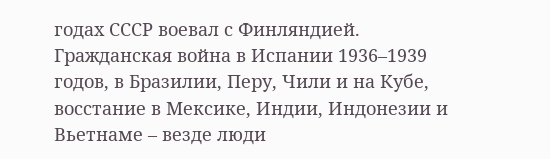годах СССР воевал с Финляндией. Гражданская война в Испании 1936–1939 годов, в Бразилии, Перу, Чили и на Кубе, восстание в Мексике, Индии, Индонезии и Вьетнаме – везде люди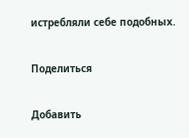истребляли себе подобных.

Поделиться

Добавить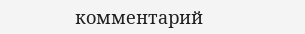комментарий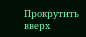Прокрутить вверх